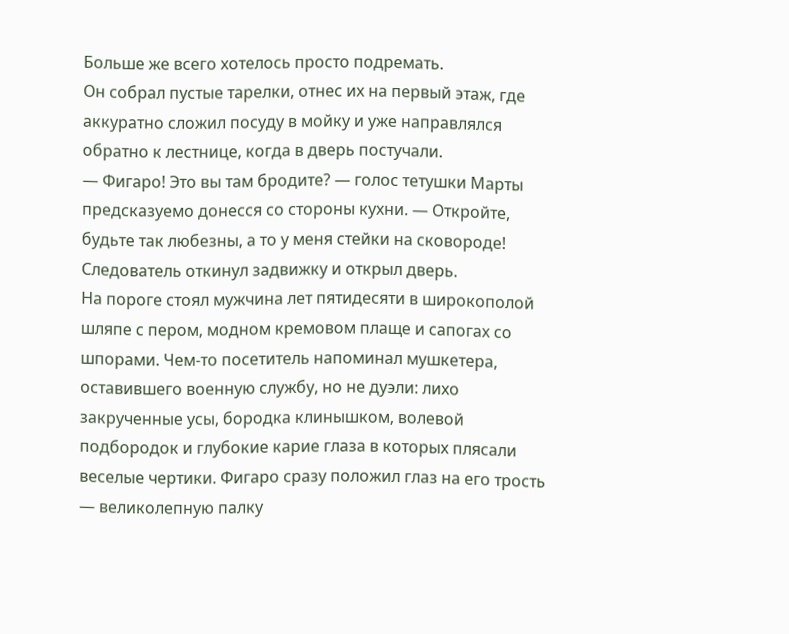Больше же всего хотелось просто подремать.
Он собрал пустые тарелки, отнес их на первый этаж, где аккуратно сложил посуду в мойку и уже направлялся обратно к лестнице, когда в дверь постучали.
— Фигаро! Это вы там бродите? — голос тетушки Марты предсказуемо донесся со стороны кухни. — Откройте, будьте так любезны, а то у меня стейки на сковороде!
Следователь откинул задвижку и открыл дверь.
На пороге стоял мужчина лет пятидесяти в широкополой шляпе с пером, модном кремовом плаще и сапогах со шпорами. Чем-то посетитель напоминал мушкетера, оставившего военную службу, но не дуэли: лихо закрученные усы, бородка клинышком, волевой подбородок и глубокие карие глаза в которых плясали веселые чертики. Фигаро сразу положил глаз на его трость — великолепную палку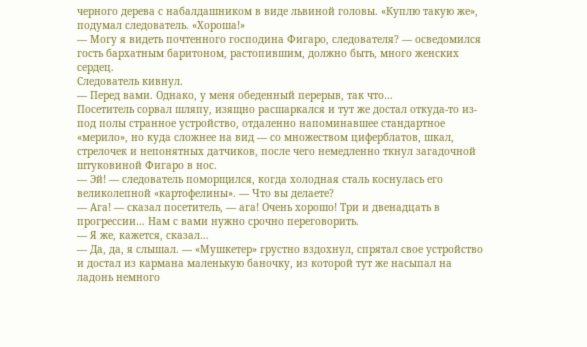черного дерева с набалдашником в виде львиной головы. «Куплю такую же», подумал следователь. «Хороша!»
— Могу я видеть почтенного господина Фигаро, следователя? — осведомился гость бархатным баритоном, растопившим, должно быть, много женских сердец.
Следователь кивнул.
— Перед вами. Однако, у меня обеденный перерыв, так что…
Посетитель сорвал шляпу, изящно расшаркался и тут же достал откуда-то из-под полы странное устройство, отдаленно напоминавшее стандартное «мерило», но куда сложнее на вид — со множеством циферблатов, шкал, стрелочек и непонятных датчиков, после чего немедленно ткнул загадочной штуковиной Фигаро в нос.
— Эй! — следователь поморщился, когда холодная сталь коснулась его великолепной «картофелины». — Что вы делаете?
— Ага! — сказал посетитель, — ага! Очень хорошо! Три и двенадцать в прогрессии… Нам с вами нужно срочно переговорить.
— Я же, кажется, сказал…
— Да, да, я слышал. — «Мушкетер» грустно вздохнул, спрятал свое устройство и достал из кармана маленькую баночку, из которой тут же насыпал на ладонь немного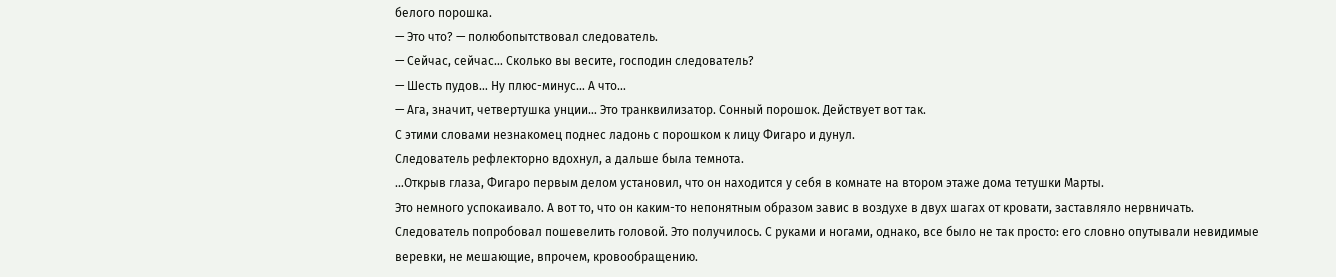белого порошка.
— Это что? — полюбопытствовал следователь.
— Сейчас, сейчас… Сколько вы весите, господин следователь?
— Шесть пудов… Ну плюс-минус… А что…
— Ага, значит, четвертушка унции… Это транквилизатор. Сонный порошок. Действует вот так.
С этими словами незнакомец поднес ладонь с порошком к лицу Фигаро и дунул.
Следователь рефлекторно вдохнул, а дальше была темнота.
…Открыв глаза, Фигаро первым делом установил, что он находится у себя в комнате на втором этаже дома тетушки Марты.
Это немного успокаивало. А вот то, что он каким-то непонятным образом завис в воздухе в двух шагах от кровати, заставляло нервничать.
Следователь попробовал пошевелить головой. Это получилось. С руками и ногами, однако, все было не так просто: его словно опутывали невидимые веревки, не мешающие, впрочем, кровообращению.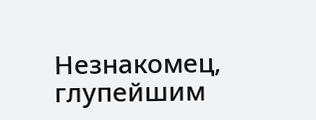Незнакомец, глупейшим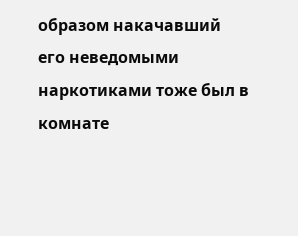образом накачавший его неведомыми наркотиками тоже был в комнате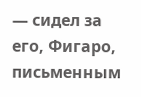— сидел за его, Фигаро, письменным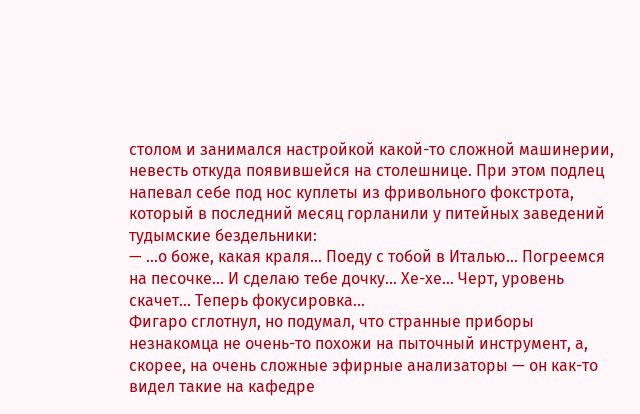столом и занимался настройкой какой-то сложной машинерии, невесть откуда появившейся на столешнице. При этом подлец напевал себе под нос куплеты из фривольного фокстрота, который в последний месяц горланили у питейных заведений тудымские бездельники:
— …о боже, какая краля… Поеду с тобой в Италью… Погреемся на песочке… И сделаю тебе дочку… Хе-хе… Черт, уровень скачет… Теперь фокусировка…
Фигаро сглотнул, но подумал, что странные приборы незнакомца не очень-то похожи на пыточный инструмент, а, скорее, на очень сложные эфирные анализаторы — он как-то видел такие на кафедре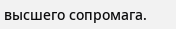высшего сопромага.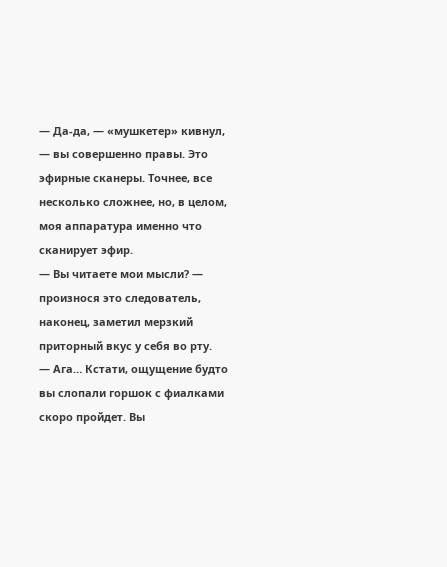— Да-да, — «мушкетер» кивнул, — вы совершенно правы. Это эфирные сканеры. Точнее, все несколько сложнее, но, в целом, моя аппаратура именно что сканирует эфир.
— Вы читаете мои мысли? — произнося это следователь, наконец, заметил мерзкий приторный вкус у себя во рту.
— Ага… Кстати, ощущение будто вы слопали горшок с фиалками скоро пройдет. Вы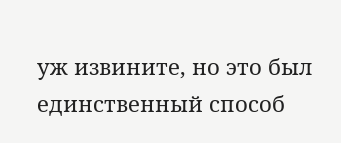уж извините, но это был единственный способ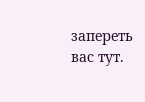запереть вас тут.